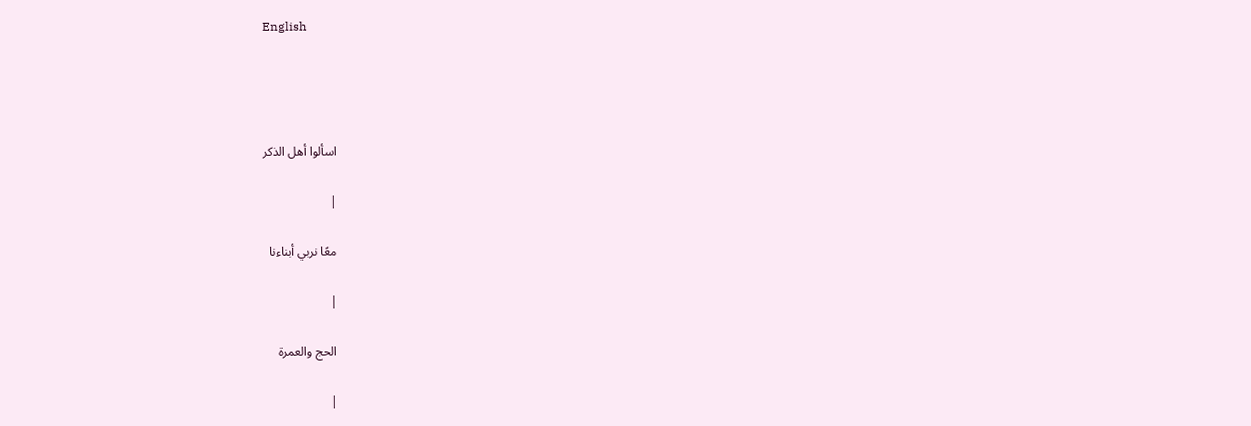English




اسألوا أهل الذكر

|

معًا نربي أبناءنا

|

الحج والعمرة

|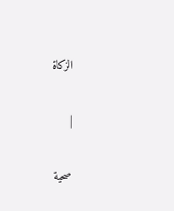الزكاة

|

صحية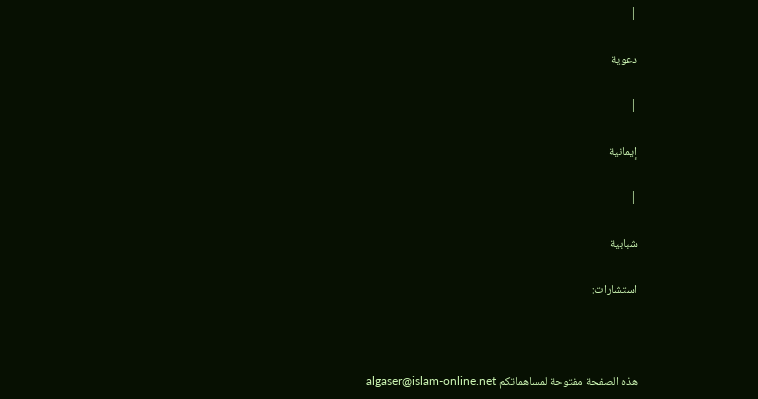|

دعوية

|

إيمانية

|

شبابية

استشارات:



هذه الصفحة مفتوحة لمساهماتكم algaser@islam-online.net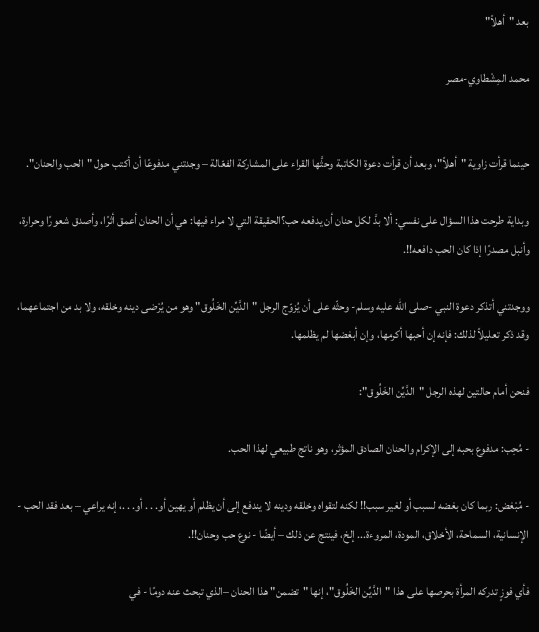بعد "أهلاً"

محمد المِشْطاوي-مصر


حينما قرأت زاوية "أهلاً"، وبعد أن قرأت دعوة الكاتبة وحثَّها القراء على المشاركة الفعّالة – وجدتني مدفوعًا أن أكتب حول "الحب والحنان".

وبداية طرحت هذا السؤال على نفسي: ألا بدَّ لكل حنان أن يدفعه حب؟الحقيقة التي لا مراء فيها: هي أن الحنان أعمق أثرًا، وأصدق شعورًا وحرارة، وأنبل مصدرًا إذا كان الحب دافعه!!.

ووجدتني أتذكر دعوة النبي -صلى الله عليه وسلم- وحثّه على أن يُزوّج الرجل "الدَّيِّن الخَلُوق" وهو من يُرْضى دينه وخلقه، ولا بد من اجتماعهما، وقد ذكر تعليلاً لذلك: فإنه إن أحبها أكرمها، وإن أبغضها لم يظلمها.

فنحن أمام حالتين لهذه الرجل "الدَّيِّن الخَلُوق":

- مُحِب: مدفوع بحبه إلى الإكرام والحنان الصادق المؤثر، وهو ناتج طبيعي لهذا الحب.

- مُبْغض: ربما كان بغضه لسبب أو لغير سبب!! لكنه لتقواه وخلقه ودينه لا يندفع إلى أن يظلم أو يهين أو. . . أو. . .، إنه يراعي – بعد فقد الحب - الإنسانية، السماحة، الأخلاق، المودة، المروءة... إلخ، فينتج عن ذلك – أيضًا - نوع حب وحنان!!.

فأي فوزٍ تدركه المرأة بحرصها على هذا "الدَّيِّن الخَلُوق"، إنها "تضمن" هذا الحنان –الذي تبحث عنه دومًا - في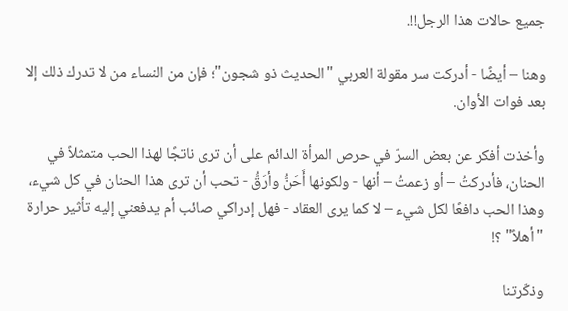جميع حالات هذا الرجل!!.

وهنا – أيضًا - أدركت سر مقولة العربي "الحديث ذو شجون"؛ فإن من النساء من لا تدرك ذلك إلا بعد فوات الأوان.

وأخذت أفكر عن بعض السرّ في حرص المرأة الدائم على أن ترى ناتجًا لهذا الحب متمثلاً في الحنان، فأدركتُ – أو زعمتُ – أنها - ولكونها أَحَنُّ وأرَقُّ - تحب أن ترى هذا الحنان في كل شيء، وهذا الحب دافعًا لكل شيء – لا كما يرى العقاد - فهل إدراكي صائب أم يدفعني إليه تأثير حرارة "أهلاً" ؟!

وذكّرتنا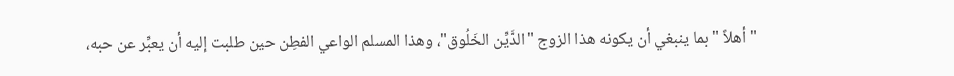"أهلاً " بما ينبغي أن يكونه هذا الزوج "الدَّيِّن الخَلُوق"، وهذا المسلم الواعي الفطِن حين طلبت إليه أن يعبِّر عن حبه،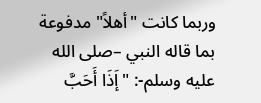وربما كانت "أهلاً" مدفوعة بما قاله النبي –صلى الله عليه وسلم-: "إَذَا أَحَبَّ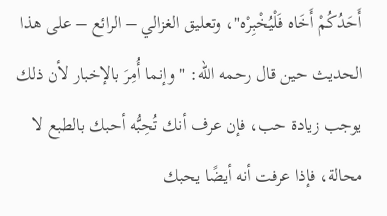أَحَدُكُمْ أَخَاه فَلْيُخْبِرْه"، وتعليق الغزالي – الرائع – على هذا الحديث حين قال رحمه الله: "وإنما أُمِرَ بالإخبار لأن ذلك يوجب زيادة حب، فإن عرف أنك تُحِبُّه أحبك بالطبع لا محالة، فإذا عرفت أنه أيضًا يحبك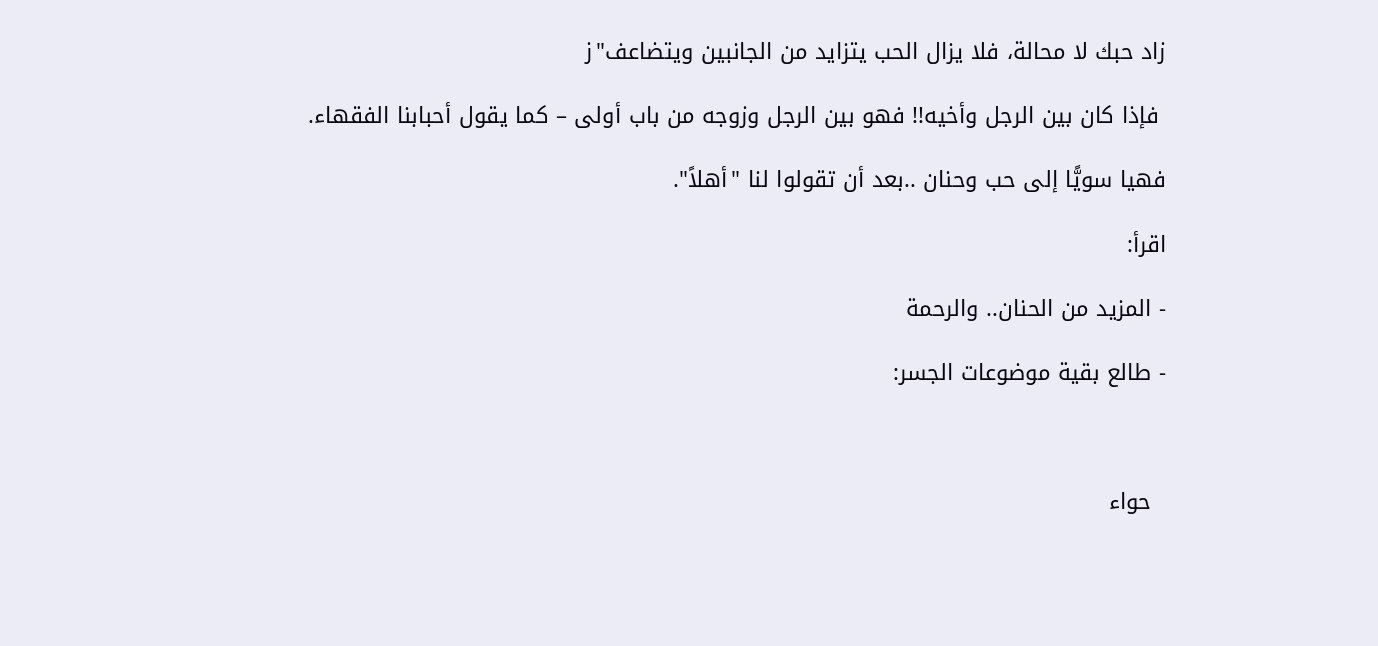زاد حبك لا محالة، فلا يزال الحب يتزايد من الجانبين ويتضاعف"ز

 فإذا كان بين الرجل وأخيه!! فهو بين الرجل وزوجه من باب أولى – كما يقول أحبابنا الفقهاء.

فهيا سويًّا إلى حب وحنان ..بعد أن تقولوا لنا "أهلاً".

اقرأ:

- المزيد من الحنان.. والرحمة

- طالع بقية موضوعات الجسر:



  حواء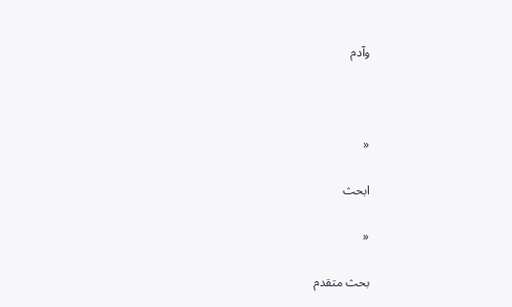وآدم



«

ابحث

«

بحث متقدم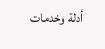أدلة وخدمات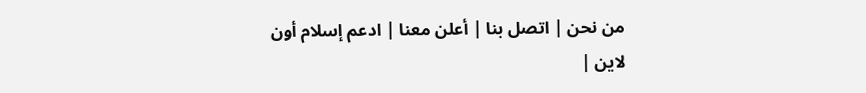من نحن | اتصل بنا | أعلن معنا | ادعم إسلام أون لاين |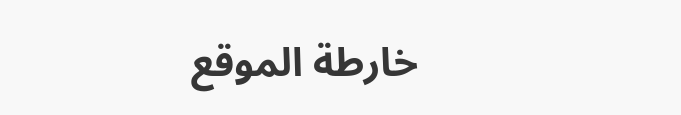خارطة الموقع